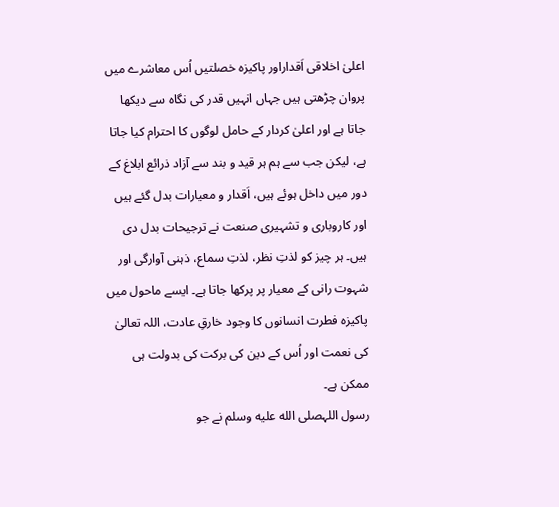اعلیٰ اخلاقی اَقداراور پاکیزہ خصلتیں اُس معاشرے میں پروان چڑھتی ہیں جہاں انہیں قدر کی نگاہ سے دیکھا جاتا ہے اور اعلیٰ کردار کے حامل لوگوں کا احترام کیا جاتا ہے، لیکن جب سے ہم ہر قید و بند سے آزاد ذرائع ابلاغ کے دور میں داخل ہوئے ہیں، اَقدار و معیارات بدل گئے ہیں اور کاروباری و تشہیری صنعت نے ترجیحات بدل دی ہیں۔ ہر چیز کو لذتِ نظر، لذتِ سماع، ذہنی آوارگی اور شہوت رانی کے معیار پر پرکھا جاتا ہے۔ ایسے ماحول میں پاکیزہ فطرت انسانوں کا وجود خارقِ عادت، اللہ تعالیٰ کی نعمت اور اُس کے دین کی برکت کی بدولت ہی ممکن ہے۔
رسول اللہصلى الله عليه وسلم نے جو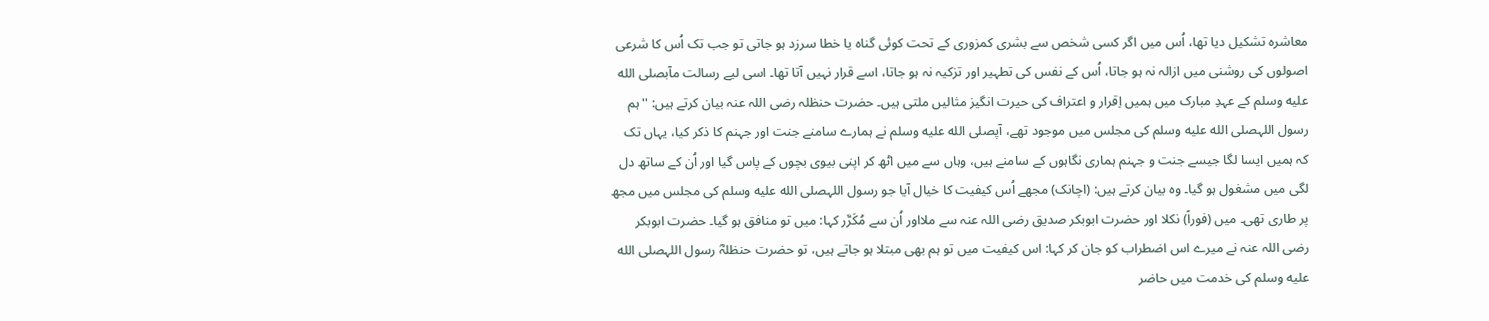معاشرہ تشکیل دیا تھا، اُس میں اگر کسی شخص سے بشری کمزوری کے تحت کوئی گناہ یا خطا سرزد ہو جاتی تو جب تک اُس کا شرعی اصولوں کی روشنی میں ازالہ نہ ہو جاتا، اُس کے نفس کی تطہیر اور تزکیہ نہ ہو جاتا، اسے قرار نہیں آتا تھا۔ اسی لیے رسالت مآبصلى الله عليه وسلم کے عہدِ مبارک میں ہمیں اِقرار و اعتراف کی حیرت انگیز مثالیں ملتی ہیں۔ حضرت حنظلہ رضی اللہ عنہ بیان کرتے ہیں: ''ہم رسول اللہصلى الله عليه وسلم کی مجلس میں موجود تھے، آپصلى الله عليه وسلم نے ہمارے سامنے جنت اور جہنم کا ذکر کیا، یہاں تک کہ ہمیں ایسا لگا جیسے جنت و جہنم ہماری نگاہوں کے سامنے ہیں، وہاں سے میں اٹھ کر اپنی بیوی بچوں کے پاس گیا اور اُن کے ساتھ دل لگی میں مشغول ہو گیا۔ وہ بیان کرتے ہیں: (اچانک) مجھے اُس کیفیت کا خیال آیا جو رسول اللہصلى الله عليه وسلم کی مجلس میں مجھ پر طاری تھی۔ میں (فوراً) نکلا اور حضرت ابوبکر صدیق رضی اللہ عنہ سے ملااور اُن سے مُکَرَّر کہا: میں تو منافق ہو گیا۔ حضرت ابوبکر رضی اللہ عنہ نے میرے اس اضطراب کو جان کر کہا: اس کیفیت میں تو ہم بھی مبتلا ہو جاتے ہیں، تو حضرت حنظلہؓ رسول اللہصلى الله عليه وسلم کی خدمت میں حاضر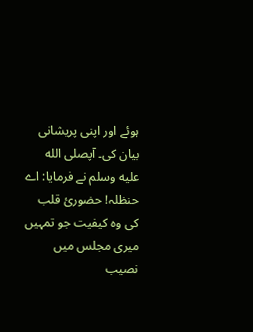ہوئے اور اپنی پریشانی بیان کی۔ آپصلى الله عليه وسلم نے فرمایا: اے حنظلہ! حضوریٔ قلب کی وہ کیفیت جو تمہیں میری مجلس میں نصیب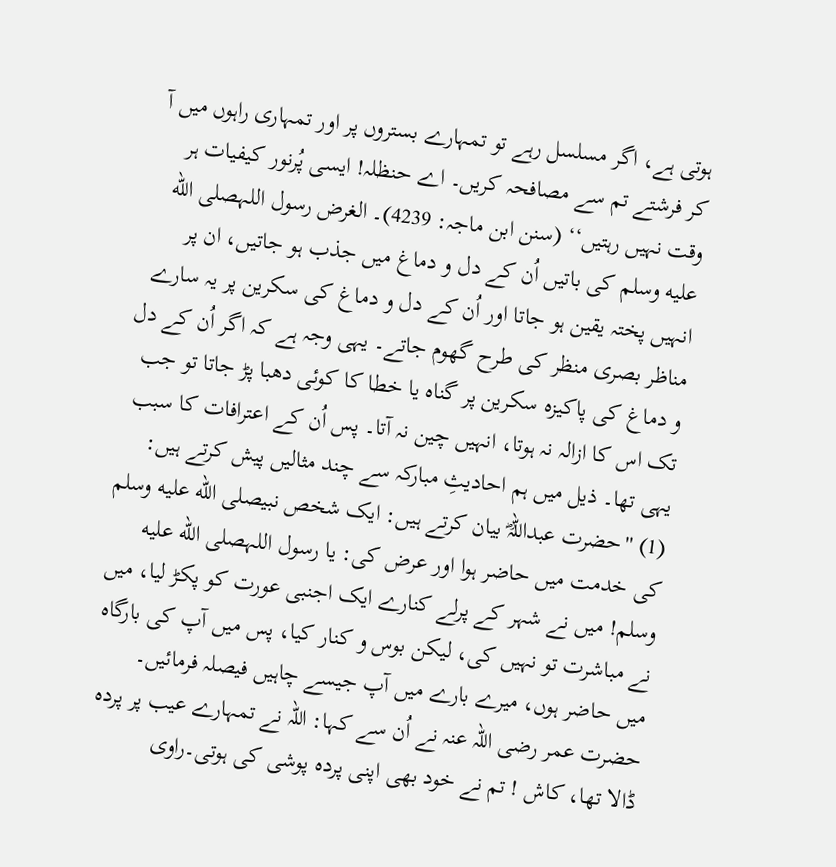ہوتی ہے، اگر مسلسل رہے تو تمہارے بستروں پر اور تمہاری راہوں میں آ کر فرشتے تم سے مصافحہ کریں۔ اے حنظلہ! ایسی پُرنور کیفیات ہر وقت نہیں رہتیں‘‘ (سنن ابن ماجہ: 4239)۔ الغرض رسول اللہصلى الله عليه وسلم کی باتیں اُن کے دل و دماغ میں جذب ہو جاتیں، ان پر انہیں پختہ یقین ہو جاتا اور اُن کے دل و دماغ کی سکرین پر یہ سارے مناظر بصری منظر کی طرح گھوم جاتے۔ یہی وجہ ہے کہ اگر اُن کے دل و دماغ کی پاکیزہ سکرین پر گناہ یا خطا کا کوئی دھبا پڑ جاتا تو جب تک اس کا ازالہ نہ ہوتا، انہیں چین نہ آتا۔ پس اُن کے اعترافات کا سبب یہی تھا۔ ذیل میں ہم احادیثِ مبارکہ سے چند مثالیں پیش کرتے ہیں:
(1) ''حضرت عبداللہؓ بیان کرتے ہیں: ایک شخص نبیصلى الله عليه وسلم کی خدمت میں حاضر ہوا اور عرض کی: یا رسول اللہصلى الله عليه وسلم! میں نے شہر کے پرلے کنارے ایک اجنبی عورت کو پکڑ لیا، میں نے مباشرت تو نہیں کی، لیکن بوس و کنار کیا، پس میں آپ کی بارگاہ میں حاضر ہوں، میرے بارے میں آپ جیسے چاہیں فیصلہ فرمائیں۔ حضرت عمر رضی اللہ عنہ نے اُن سے کہا: اللہ نے تمہارے عیب پر پردہ ڈالا تھا، کاش ! تم نے خود بھی اپنی پردہ پوشی کی ہوتی۔راوی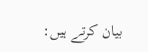بیان کرتے ہیں: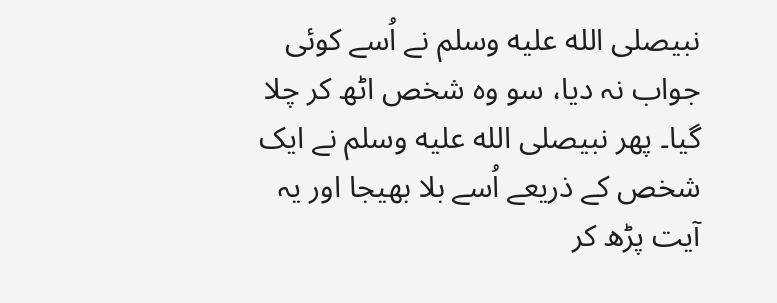نبیصلى الله عليه وسلم نے اُسے کوئی جواب نہ دیا، سو وہ شخص اٹھ کر چلا گیا۔ پھر نبیصلى الله عليه وسلم نے ایک شخص کے ذریعے اُسے بلا بھیجا اور یہ آیت پڑھ کر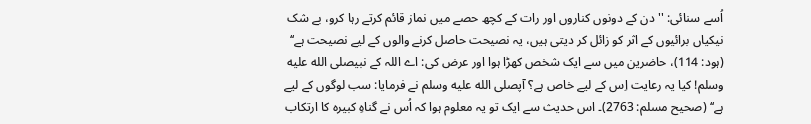اُسے سنائی: ''دن کے دونوں کناروں اور رات کے کچھ حصے میں نماز قائم کرتے رہا کرو، بے شک نیکیاں برائیوں کے اثر کو زائل کر دیتی ہیں، یہ نصیحت حاصل کرنے والوں کے لیے نصیحت ہے‘‘ (ہود: 114)، حاضرین میں سے ایک شخص کھڑا ہوا اور عرض کی: اے اللہ کے نبیصلى الله عليه وسلم! کیا یہ رعایت اِس کے لیے خاص ہے؟ آپصلى الله عليه وسلم نے فرمایا: سب لوگوں کے لیے ہے‘‘ (صحیح مسلم: 2763)۔ اس حدیث سے ایک تو یہ معلوم ہوا کہ اُس نے گناہِ کبیرہ کا ارتکاب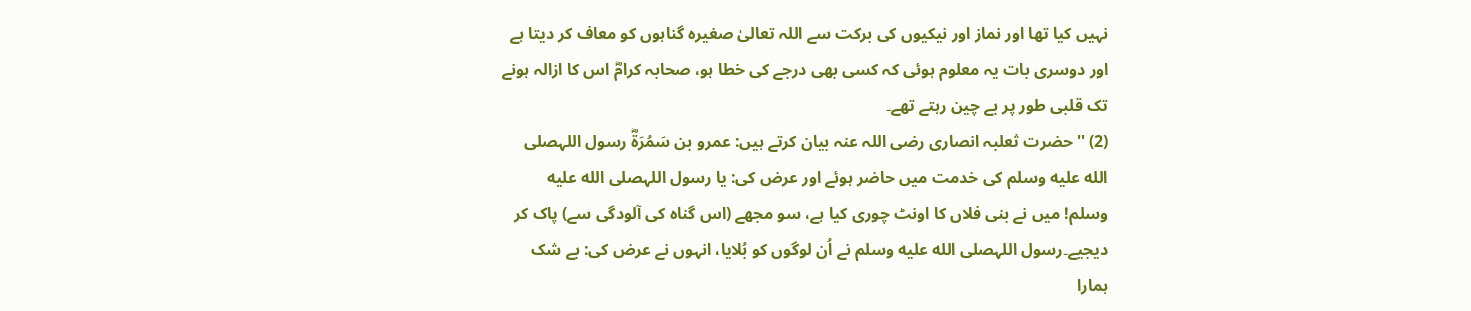نہیں کیا تھا اور نماز اور نیکیوں کی برکت سے اللہ تعالیٰ صغیرہ گناہوں کو معاف کر دیتا ہے اور دوسری بات یہ معلوم ہوئی کہ کسی بھی درجے کی خطا ہو، صحابہ کرامؓ اس کا ازالہ ہونے تک قلبی طور پر بے چین رہتے تھے۔
(2) ''حضرت ثعلبہ انصاری رضی اللہ عنہ بیان کرتے ہیں: عمرو بن سَمُرَۃؓ رسول اللہصلى الله عليه وسلم کی خدمت میں حاضر ہوئے اور عرض کی: یا رسول اللہصلى الله عليه وسلم! میں نے بنی فلاں کا اونٹ چوری کیا ہے، سو مجھے (اس گناہ کی آلودگی سے) پاک کر دیجیے۔رسول اللہصلى الله عليه وسلم نے اُن لوگوں کو بُلایا، انہوں نے عرض کی: بے شک ہمارا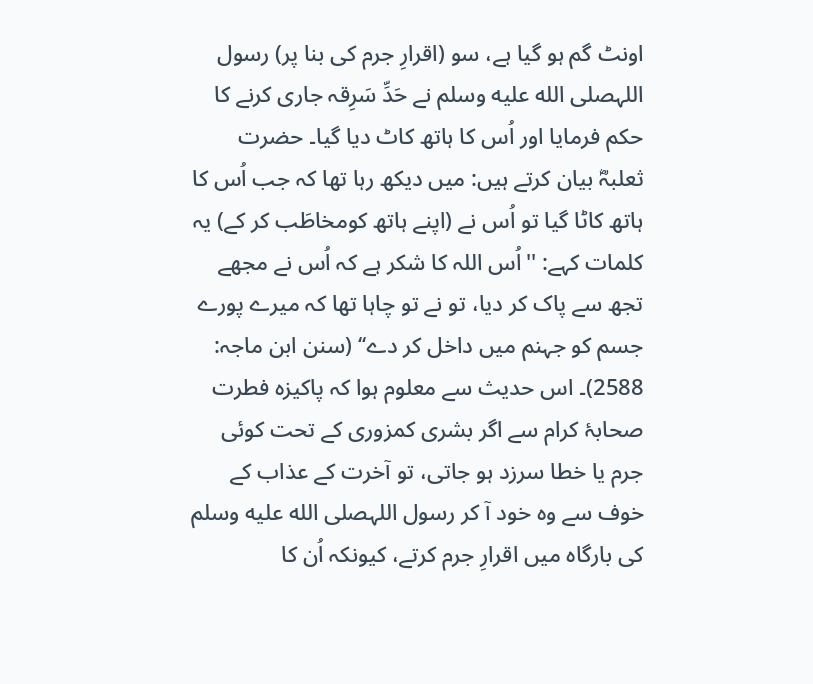اونٹ گم ہو گیا ہے، سو (اقرارِ جرم کی بنا پر) رسول اللہصلى الله عليه وسلم نے حَدِّ سَرِقہ جاری کرنے کا حکم فرمایا اور اُس کا ہاتھ کاٹ دیا گیا۔ حضرت ثعلبہؓ بیان کرتے ہیں: میں دیکھ رہا تھا کہ جب اُس کا ہاتھ کاٹا گیا تو اُس نے (اپنے ہاتھ کومخاطَب کر کے) یہ کلمات کہے: ''اُس اللہ کا شکر ہے کہ اُس نے مجھے تجھ سے پاک کر دیا، تو نے تو چاہا تھا کہ میرے پورے جسم کو جہنم میں داخل کر دے‘‘ (سنن ابن ماجہ: 2588)۔ اس حدیث سے معلوم ہوا کہ پاکیزہ فطرت صحابۂ کرام سے اگر بشری کمزوری کے تحت کوئی جرم یا خطا سرزد ہو جاتی، تو آخرت کے عذاب کے خوف سے وہ خود آ کر رسول اللہصلى الله عليه وسلم کی بارگاہ میں اقرارِ جرم کرتے، کیونکہ اُن کا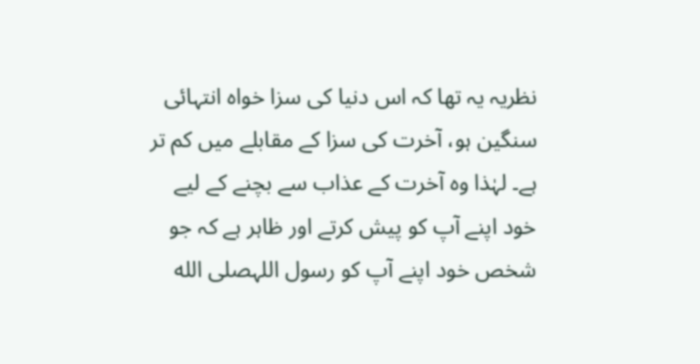نظریہ یہ تھا کہ اس دنیا کی سزا خواہ انتہائی سنگین ہو، آخرت کی سزا کے مقابلے میں کم تر ہے۔ لہٰذا وہ آخرت کے عذاب سے بچنے کے لیے خود اپنے آپ کو پیش کرتے اور ظاہر ہے کہ جو شخص خود اپنے آپ کو رسول اللہصلى الله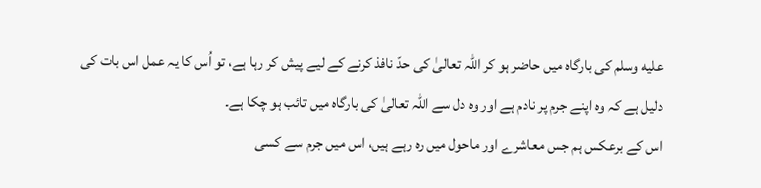عليه وسلم کی بارگاہ میں حاضر ہو کر اللہ تعالیٰ کی حدّ نافذ کرنے کے لیے پیش کر رہا ہے، تو اُس کا یہ عمل اس بات کی دلیل ہے کہ وہ اپنے جرم پر نادم ہے اور وہ دل سے اللہ تعالیٰ کی بارگاہ میں تائب ہو چکا ہے۔
اس کے برعکس ہم جس معاشرے اور ماحول میں رہ رہے ہیں، اس میں جرم سے کسی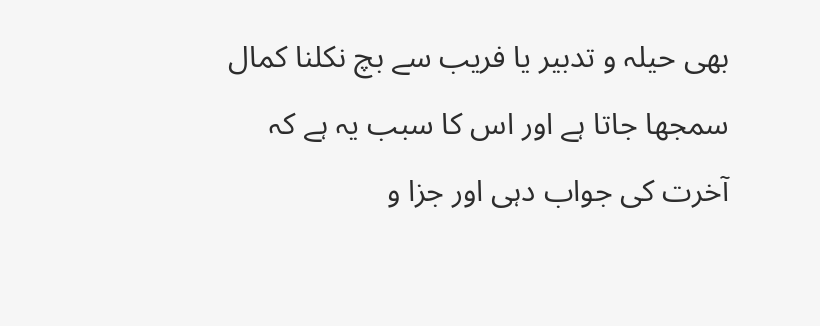بھی حیلہ و تدبیر یا فریب سے بچ نکلنا کمال سمجھا جاتا ہے اور اس کا سبب یہ ہے کہ آخرت کی جواب دہی اور جزا و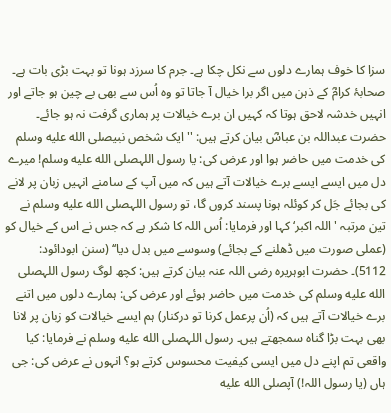سزا کا خوف ہمارے دلوں سے نکل چکا ہے۔ جرم کا سرزد ہونا تو بہت بڑی بات ہے۔ صحابۂ کرامؓ کے ذہن میں اگر برا خیال آ جاتا تو وہ اُس سے بھی بے چین ہو جاتے اور انہیں خدشہ لاحق ہوتا کہ کہیں ان برے خیالات پر ہماری گرفت نہ ہو جائے۔ حضرت عبداللہ بن عباسؓ بیان کرتے ہیں: ''ایک شخص نبیصلى الله عليه وسلم کی خدمت میں حاضر ہوا اور عرض کی: یا رسول اللہصلى الله عليه وسلم! میرے دل میں ایسے ایسے برے خیالات آتے ہیں کہ میں آپ کے سامنے انہیں زبان پر لانے کی بجائے جَل کر کوئلہ ہونا پسند کروں گا، تو رسول اللہصلى الله عليه وسلم نے تین مرتبہ 'اللہ اکبر‘ کہا اور فرمایا: اُس اللہ کا شکر ہے کہ جس نے اس کے خیال کو (عملی صورت میں ڈھلنے کے بجائے) وسوسے میں بدل دیا‘‘ (سنن ابودائود: 5112)۔ حضرت ابوہریرہ رضی اللہ عنہ بیان کرتے ہیں: کچھ لوگ رسول اللہصلى الله عليه وسلم کی خدمت میں حاضر ہوئے اور عرض کی: ہمارے دلوں میں اتنے برے خیالات آتے ہیں کہ (اُن پرعمل کرنا تو درکنار) ہم ایسے خیالات کو زبان پر لانا بھی بہت بڑا گناہ سمجھتے ہیں۔ رسول اللہصلى الله عليه وسلم نے فرمایا: کیا واقعی تم اپنے دل میں ایسی کیفیت محسوس کرتے ہو؟ انہوں نے عرض کی: جی ہاں (یا رسول اللہ!) آپصلى الله عليه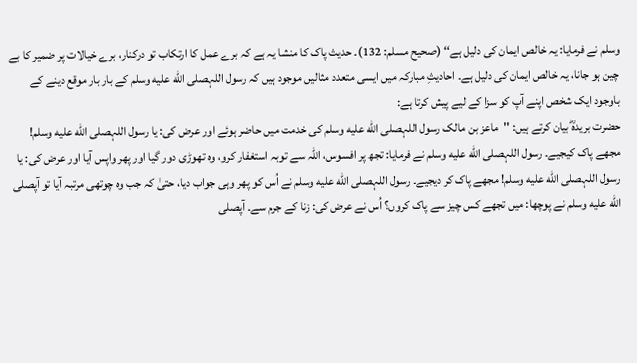وسلم نے فرمایا: یہ خالص ایمان کی دلیل ہے‘‘ (صحیح مسلم: 132)۔ حدیث پاک کا منشا یہ ہے کہ برے عمل کا ارتکاب تو درکنار، برے خیالات پر ضمیر کا بے چین ہو جانا، یہ خالص ایمان کی دلیل ہے۔ احادیثِ مبارکہ میں ایسی متعدد مثالیں موجود ہیں کہ رسول اللہصلى الله عليه وسلم کے بار بار موقع دینے کے باوجود ایک شخص اپنے آپ کو سزا کے لیے پیش کرتا ہے:
حضرت بریدہؓ بیان کرتے ہیں: ''ماعز بن مالک رسول اللہصلى الله عليه وسلم کی خدمت میں حاضر ہوئے اور عرض کی: یا رسول اللہصلى الله عليه وسلم! مجھے پاک کیجیے۔ رسول اللہصلى الله عليه وسلم نے فرمایا: تجھ پر افسوس، اللہ سے توبہ استغفار کرو، وہ تھوڑی دور گیا اور پھر واپس آیا اور عرض کی: یا رسول اللہصلى الله عليه وسلم! مجھے پاک کر دیجیے۔ رسول اللہصلى الله عليه وسلم نے اُس کو پھر وہی جواب دیا، حتیٰ کہ جب وہ چوتھی مرتبہ آیا تو آپصلى الله عليه وسلم نے پوچھا: میں تجھے کس چیز سے پاک کروں؟ اُس نے عرض کی: زنا کے جرم سے۔ آپصلى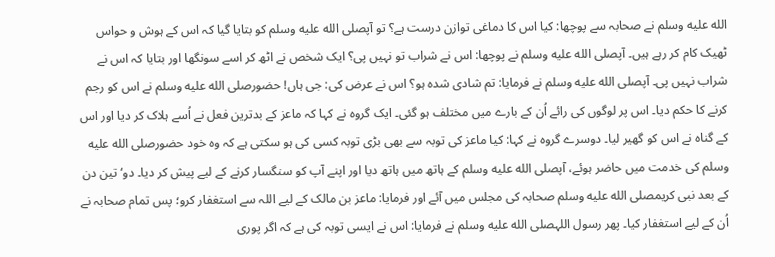الله عليه وسلم نے صحابہ سے پوچھا: کیا اس کا دماغی توازن درست ہے؟ تو آپصلى الله عليه وسلم کو بتایا گیا کہ اس کے ہوش و حواس ٹھیک کام کر رہے ہیں۔ آپصلى الله عليه وسلم نے پوچھا: اس نے شراب تو نہیں پی؟ ایک شخص نے اٹھ کر اسے سونگھا اور بتایا کہ اس نے شراب نہیں پی۔ آپصلى الله عليه وسلم نے فرمایا: تم شادی شدہ ہو؟ اس نے عرض کی: جی ہاں! حضورصلى الله عليه وسلم نے اس کو رجم کرنے کا حکم دیا۔ اس پر لوگوں کی رائے اُن کے بارے میں مختلف ہو گئی۔ ایک گروہ نے کہا کہ ماعز کے بدترین فعل نے اُسے ہلاک کر دیا اور اس کے گناہ نے اس کو گھیر لیا۔ دوسرے گروہ نے کہا: کیا ماعز کی توبہ سے بھی بڑی توبہ کسی کی ہو سکتی ہے کہ وہ خود حضورصلى الله عليه وسلم کی خدمت میں حاضر ہوئے، آپصلى الله عليه وسلم کے ہاتھ میں ہاتھ دیا اور اپنے آپ کو سنگسار کرنے کے لیے پیش کر دیا۔ دو‘ تین دن کے بعد نبی کریمصلى الله عليه وسلم صحابہ کی مجلس میں آئے اور فرمایا: ماعز بن مالک کے لیے اللہ سے استغفار کرو؛ پس تمام صحابہ نے اُن کے لیے استغفار کیا۔ پھر رسول اللہصلى الله عليه وسلم نے فرمایا: اس نے ایسی توبہ کی ہے کہ اگر پوری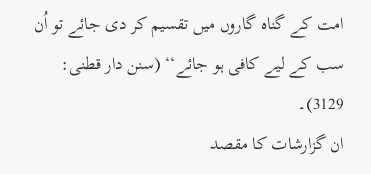امت کے گناہ گاروں میں تقسیم کر دی جائے تو اُن سب کے لیے کافی ہو جائے‘‘ (سنن دار قطنی: 3129)۔
ان گزارشات کا مقصد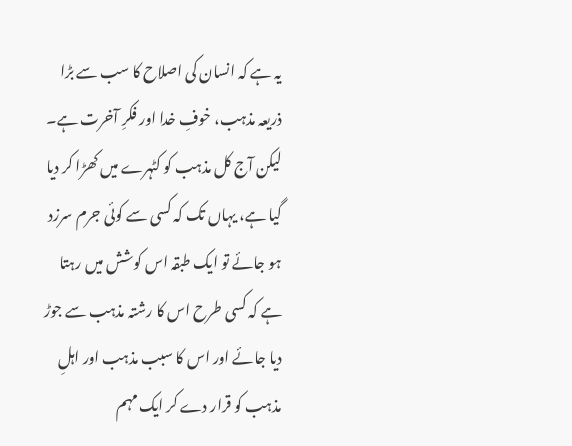یہ ہے کہ انسان کی اصلاح کا سب سے بڑا ذریعہ مذہب، خوفِ خدا اور فکرِ آخرت ہے۔ لیکن آج کل مذہب کو کٹہرے میں کھڑا کر دیا گیا ہے، یہاں تک کہ کسی سے کوئی جرم سرزد ہو جائے تو ایک طبقہ اس کوشش میں رہتا ہے کہ کسی طرح اس کا رشتہ مذہب سے جوڑ دیا جائے اور اس کا سبب مذہب اور اہلِ مذہب کو قرار دے کر ایک مہم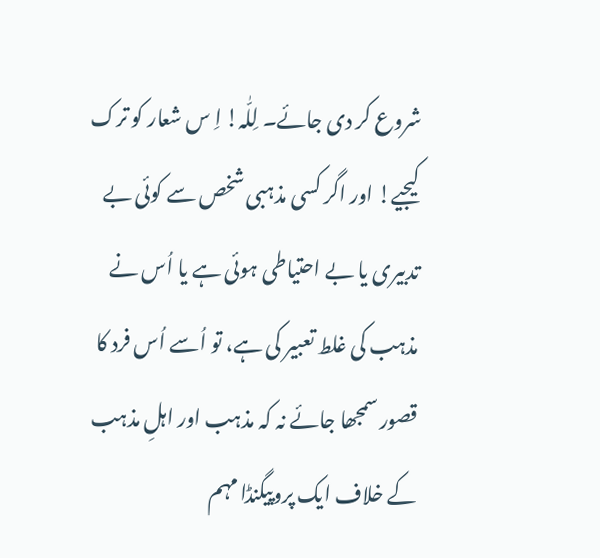شروع کر دی جائے۔ لِلّٰہ! اِ س شعار کو ترک کیجیے! اور اگر کسی مذہبی شخص سے کوئی بے تدبیری یا بے احتیاطی ہوئی ہے یا اُس نے مذہب کی غلط تعبیر کی ہے، تو اُسے اُس فرد کا قصور سمجھا جائے نہ کہ مذہب اور اہلِ مذہب کے خلاف ایک پروپیگنڈا مہم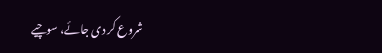شروع کر دی جائے، سوچیے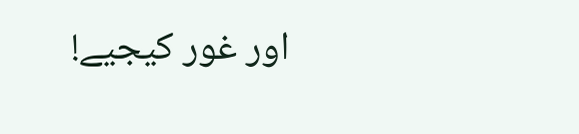اور غور کیجیے!